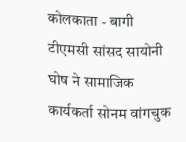कोलकाता - बागी टीएमसी सांसद सायोनी घोष ने सामाजिक कार्यकर्ता सोनम वांगचुक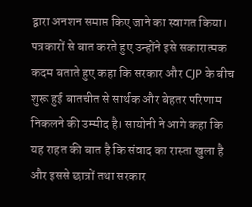द्वारा अनशन समाप्त किए जाने का स्वागत किया। पत्रकारों से बात करते हुए उन्होंने इसे सकारात्मक कदम बताते हुए कहा कि सरकार और CJP के बीच शुरू हुई बातचीत से सार्थक और बेहतर परिणाम निकलने की उम्मीद है। सायोनी ने आगे कहा कि यह राहत की बात है कि संवाद का रास्ता खुला है और इससे छात्रों तथा सरकार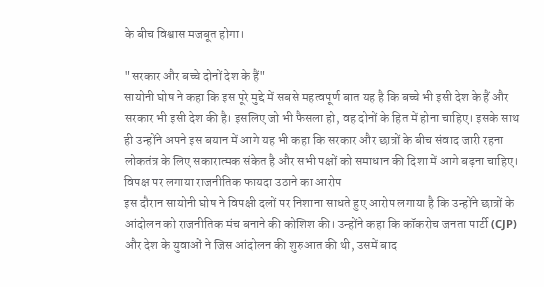के बीच विश्वास मजबूत होगा।

"सरकार और बच्चे दोनों देश के हैं"
सायोनी घोष ने कहा कि इस पूरे मुद्दे में सबसे महत्वपूर्ण बात यह है कि बच्चे भी इसी देश के हैं और सरकार भी इसी देश की है। इसलिए जो भी फैसला हो, वह दोनों के हित में होना चाहिए। इसके साथ ही उन्होंने अपने इस बयान में आगे यह भी कहा कि सरकार और छात्रों के बीच संवाद जारी रहना लोकतंत्र के लिए सकारात्मक संकेत है और सभी पक्षों को समाधान की दिशा में आगे बढ़ना चाहिए।
विपक्ष पर लगाया राजनीतिक फायदा उठाने का आरोप
इस दौरान सायोनी घोष ने विपक्षी दलों पर निशाना साधते हुए आरोप लगाया है कि उन्होंने छात्रों के आंदोलन को राजनीतिक मंच बनाने की कोशिश की। उन्होंने कहा कि कॉकरोच जनता पार्टी (CJP) और देश के युवाओं ने जिस आंदोलन की शुरुआत की थी, उसमें बाद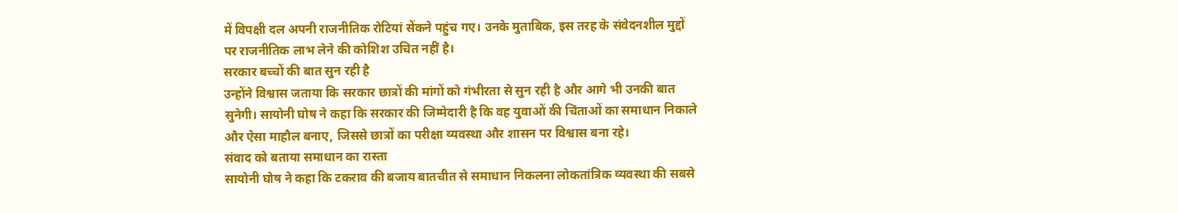में विपक्षी दल अपनी राजनीतिक रोटियां सेंकने पहुंच गए। उनके मुताबिक, इस तरह के संवेदनशील मुद्दों पर राजनीतिक लाभ लेने की कोशिश उचित नहीं है।
सरकार बच्चों की बात सुन रही है
उन्होंने विश्वास जताया कि सरकार छात्रों की मांगों को गंभीरता से सुन रही है और आगे भी उनकी बात सुनेगी। सायोनी घोष ने कहा कि सरकार की जिम्मेदारी है कि वह युवाओं की चिंताओं का समाधान निकाले और ऐसा माहौल बनाए, जिससे छात्रों का परीक्षा व्यवस्था और शासन पर विश्वास बना रहे।
संवाद को बताया समाधान का रास्ता
सायोनी घोष ने कहा कि टकराव की बजाय बातचीत से समाधान निकलना लोकतांत्रिक व्यवस्था की सबसे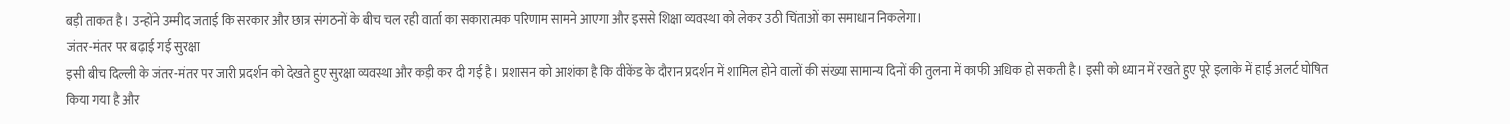बड़ी ताकत है। उन्होंने उम्मीद जताई कि सरकार और छात्र संगठनों के बीच चल रही वार्ता का सकारात्मक परिणाम सामने आएगा और इससे शिक्षा व्यवस्था को लेकर उठी चिंताओं का समाधान निकलेगा।
जंतर-मंतर पर बढ़ाई गई सुरक्षा
इसी बीच दिल्ली के जंतर-मंतर पर जारी प्रदर्शन को देखते हुए सुरक्षा व्यवस्था और कड़ी कर दी गई है। प्रशासन को आशंका है कि वीकेंड के दौरान प्रदर्शन में शामिल होने वालों की संख्या सामान्य दिनों की तुलना में काफी अधिक हो सकती है। इसी को ध्यान में रखते हुए पूरे इलाके में हाई अलर्ट घोषित किया गया है और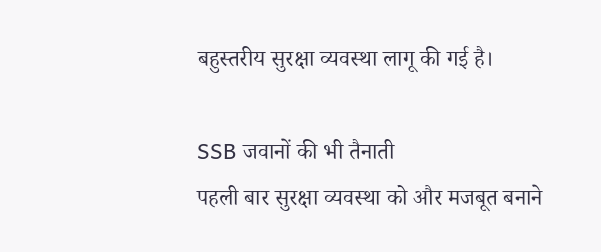बहुस्तरीय सुरक्षा व्यवस्था लागू की गई है।

SSB जवानों की भी तैनाती
पहली बार सुरक्षा व्यवस्था को और मजबूत बनाने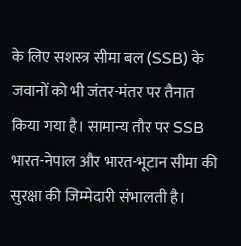के लिए सशस्त्र सीमा बल (SSB) के जवानों को भी जंतर-मंतर पर तैनात किया गया है। सामान्य तौर पर SSB भारत-नेपाल और भारत-भूटान सीमा की सुरक्षा की जिम्मेदारी संभालती है।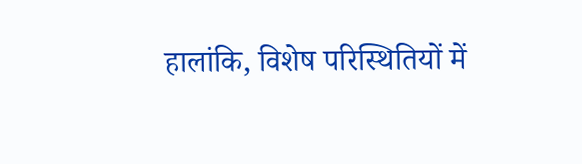हालांकि, विशेष परिस्थितियों में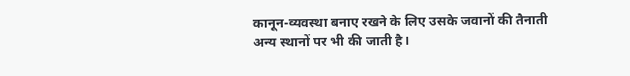कानून-व्यवस्था बनाए रखने के लिए उसके जवानों की तैनाती अन्य स्थानों पर भी की जाती है।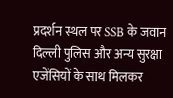प्रदर्शन स्थल पर SSB के जवान दिल्ली पुलिस और अन्य सुरक्षा एजेंसियों के साथ मिलकर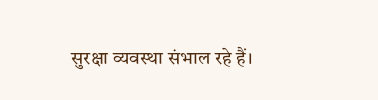सुरक्षा व्यवस्था संभाल रहे हैं।